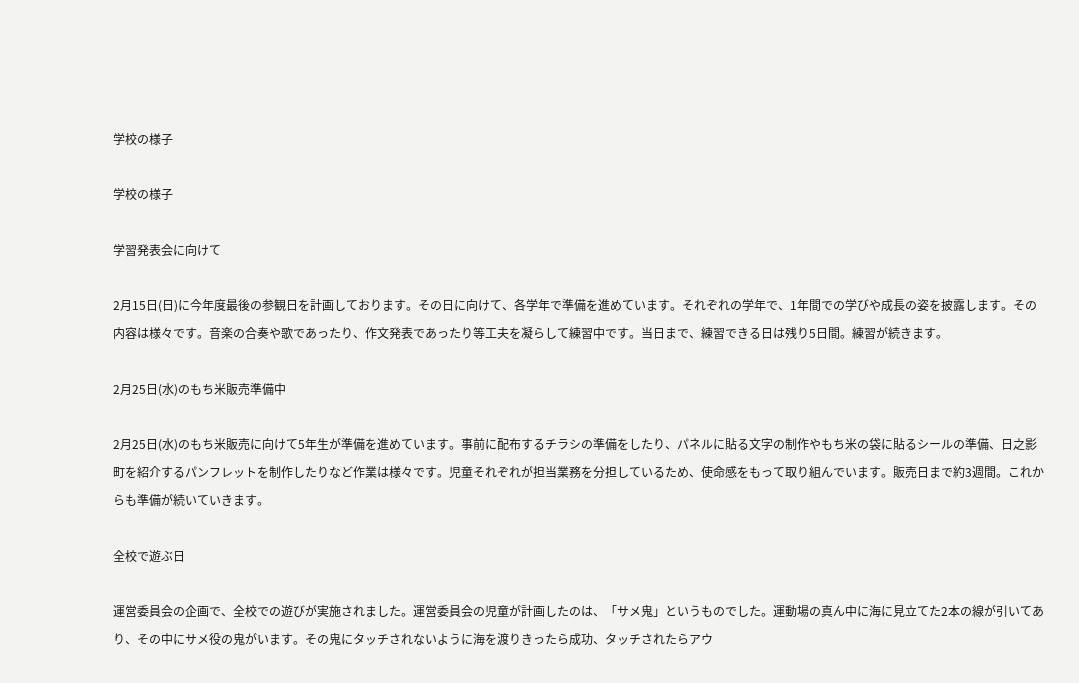学校の様子

学校の様子

学習発表会に向けて

2月15日(日)に今年度最後の参観日を計画しております。その日に向けて、各学年で準備を進めています。それぞれの学年で、1年間での学びや成長の姿を披露します。その内容は様々です。音楽の合奏や歌であったり、作文発表であったり等工夫を凝らして練習中です。当日まで、練習できる日は残り5日間。練習が続きます。

2月25日(水)のもち米販売準備中

2月25日(水)のもち米販売に向けて5年生が準備を進めています。事前に配布するチラシの準備をしたり、パネルに貼る文字の制作やもち米の袋に貼るシールの準備、日之影町を紹介するパンフレットを制作したりなど作業は様々です。児童それぞれが担当業務を分担しているため、使命感をもって取り組んでいます。販売日まで約3週間。これからも準備が続いていきます。

全校で遊ぶ日

運営委員会の企画で、全校での遊びが実施されました。運営委員会の児童が計画したのは、「サメ鬼」というものでした。運動場の真ん中に海に見立てた2本の線が引いてあり、その中にサメ役の鬼がいます。その鬼にタッチされないように海を渡りきったら成功、タッチされたらアウ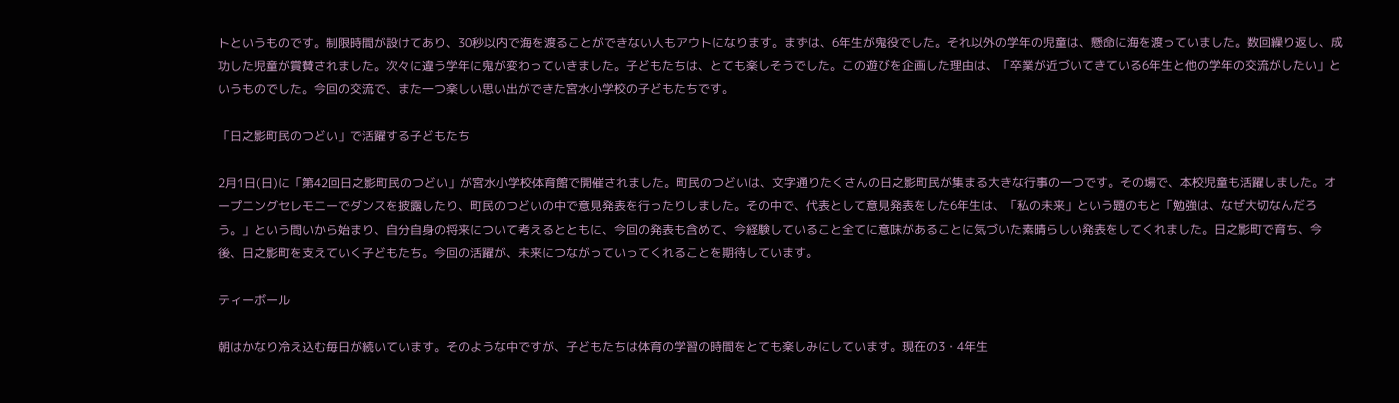トというものです。制限時間が設けてあり、30秒以内で海を渡ることができない人もアウトになります。まずは、6年生が鬼役でした。それ以外の学年の児童は、懸命に海を渡っていました。数回繰り返し、成功した児童が賞賛されました。次々に違う学年に鬼が変わっていきました。子どもたちは、とても楽しそうでした。この遊びを企画した理由は、「卒業が近づいてきている6年生と他の学年の交流がしたい」というものでした。今回の交流で、また一つ楽しい思い出ができた宮水小学校の子どもたちです。

「日之影町民のつどい」で活躍する子どもたち

2月1日(日)に「第42回日之影町民のつどい」が宮水小学校体育館で開催されました。町民のつどいは、文字通りたくさんの日之影町民が集まる大きな行事の一つです。その場で、本校児童も活躍しました。オープニングセレモニーでダンスを披露したり、町民のつどいの中で意見発表を行ったりしました。その中で、代表として意見発表をした6年生は、「私の未来」という題のもと「勉強は、なぜ大切なんだろう。」という問いから始まり、自分自身の将来について考えるとともに、今回の発表も含めて、今経験していること全てに意味があることに気づいた素晴らしい発表をしてくれました。日之影町で育ち、今後、日之影町を支えていく子どもたち。今回の活躍が、未来につながっていってくれることを期待しています。

ティーボール

朝はかなり冷え込む毎日が続いています。そのような中ですが、子どもたちは体育の学習の時間をとても楽しみにしています。現在の3・4年生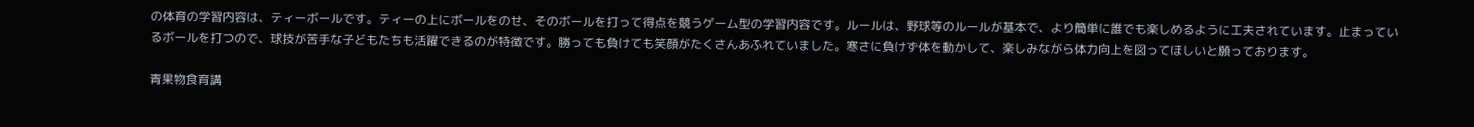の体育の学習内容は、ティーボールです。ティーの上にボールをのせ、そのボールを打って得点を競うゲーム型の学習内容です。ルールは、野球等のルールが基本で、より簡単に誰でも楽しめるように工夫されています。止まっているボールを打つので、球技が苦手な子どもたちも活躍できるのが特徴です。勝っても負けても笑顔がたくさんあふれていました。寒さに負けず体を動かして、楽しみながら体力向上を図ってほしいと願っております。

青果物食育講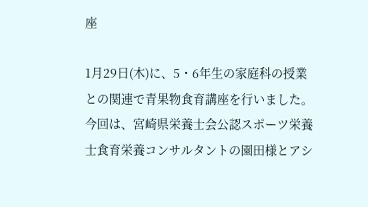座

1月29日(木)に、5・6年生の家庭科の授業との関連で青果物食育講座を行いました。今回は、宮崎県栄養士会公認スポーツ栄養士食育栄養コンサルタントの園田様とアシ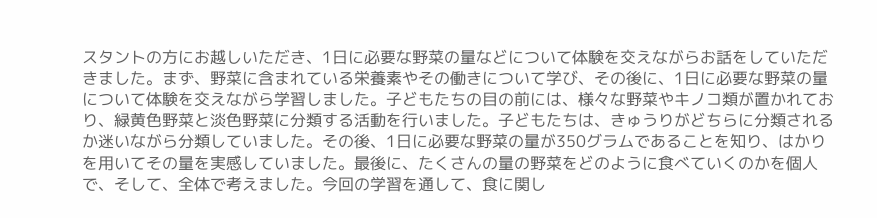スタントの方にお越しいただき、1日に必要な野菜の量などについて体験を交えながらお話をしていただきました。まず、野菜に含まれている栄養素やその働きについて学び、その後に、1日に必要な野菜の量について体験を交えながら学習しました。子どもたちの目の前には、様々な野菜やキノコ類が置かれており、緑黄色野菜と淡色野菜に分類する活動を行いました。子どもたちは、きゅうりがどちらに分類されるか迷いながら分類していました。その後、1日に必要な野菜の量が350グラムであることを知り、はかりを用いてその量を実感していました。最後に、たくさんの量の野菜をどのように食べていくのかを個人で、そして、全体で考えました。今回の学習を通して、食に関し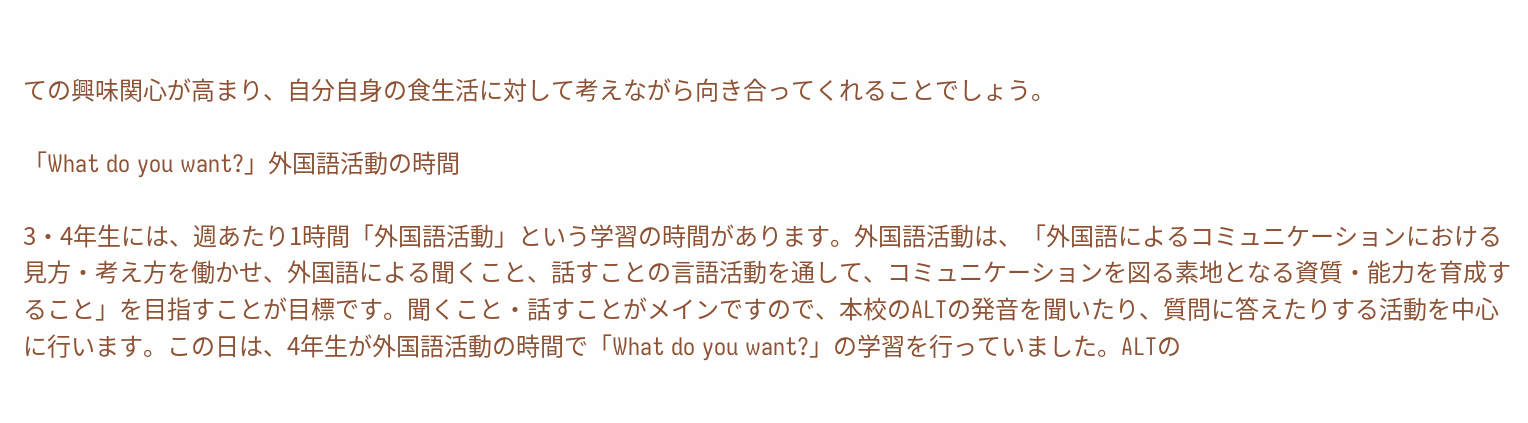ての興味関心が高まり、自分自身の食生活に対して考えながら向き合ってくれることでしょう。

「What do you want?」外国語活動の時間

3・4年生には、週あたり1時間「外国語活動」という学習の時間があります。外国語活動は、「外国語によるコミュニケーションにおける見方・考え方を働かせ、外国語による聞くこと、話すことの言語活動を通して、コミュニケーションを図る素地となる資質・能力を育成すること」を目指すことが目標です。聞くこと・話すことがメインですので、本校のALTの発音を聞いたり、質問に答えたりする活動を中心に行います。この日は、4年生が外国語活動の時間で「What do you want?」の学習を行っていました。ALTの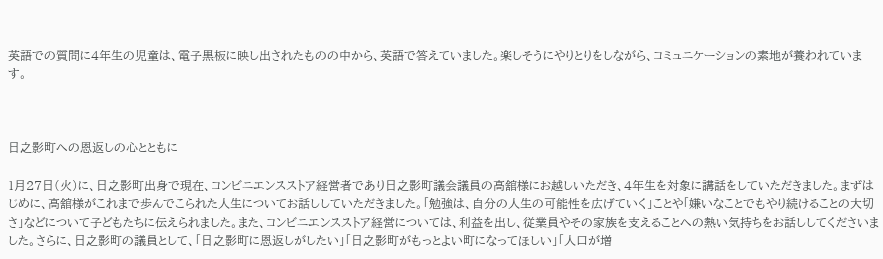英語での質問に4年生の児童は、電子黒板に映し出されたものの中から、英語で答えていました。楽しそうにやりとりをしながら、コミュニケーションの素地が養われています。



日之影町への恩返しの心とともに

1月27日(火)に、日之影町出身で現在、コンビニエンスストア経営者であり日之影町議会議員の高舘様にお越しいただき、4年生を対象に講話をしていただきました。まずはじめに、高舘様がこれまで歩んでこられた人生についてお話ししていただきました。「勉強は、自分の人生の可能性を広げていく」ことや「嫌いなことでもやり続けることの大切さ」などについて子どもたちに伝えられました。また、コンビニエンスストア経営については、利益を出し、従業員やその家族を支えることへの熱い気持ちをお話ししてくださいました。さらに、日之影町の議員として、「日之影町に恩返しがしたい」「日之影町がもっとよい町になってほしい」「人口が増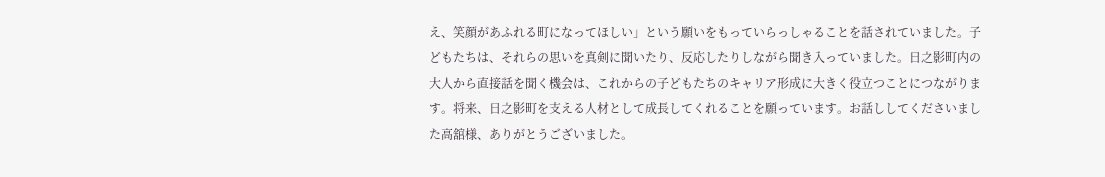え、笑顔があふれる町になってほしい」という願いをもっていらっしゃることを話されていました。子どもたちは、それらの思いを真剣に聞いたり、反応したりしながら聞き入っていました。日之影町内の大人から直接話を聞く機会は、これからの子どもたちのキャリア形成に大きく役立つことにつながります。将来、日之影町を支える人材として成長してくれることを願っています。お話ししてくださいました高舘様、ありがとうございました。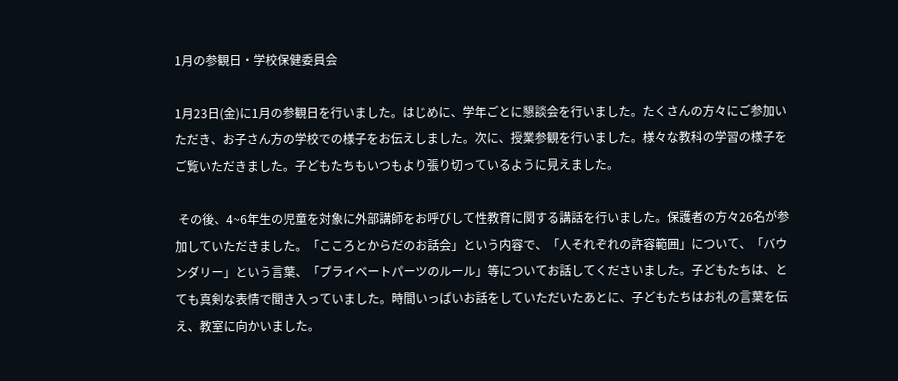1月の参観日・学校保健委員会

1月23日(金)に1月の参観日を行いました。はじめに、学年ごとに懇談会を行いました。たくさんの方々にご参加いただき、お子さん方の学校での様子をお伝えしました。次に、授業参観を行いました。様々な教科の学習の様子をご覧いただきました。子どもたちもいつもより張り切っているように見えました。

 その後、4~6年生の児童を対象に外部講師をお呼びして性教育に関する講話を行いました。保護者の方々26名が参加していただきました。「こころとからだのお話会」という内容で、「人それぞれの許容範囲」について、「バウンダリー」という言葉、「プライベートパーツのルール」等についてお話してくださいました。子どもたちは、とても真剣な表情で聞き入っていました。時間いっぱいお話をしていただいたあとに、子どもたちはお礼の言葉を伝え、教室に向かいました。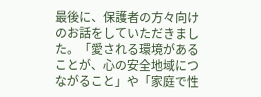最後に、保護者の方々向けのお話をしていただきました。「愛される環境があることが、心の安全地域につながること」や「家庭で性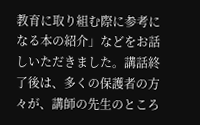教育に取り組む際に参考になる本の紹介」などをお話しいただきました。講話終了後は、多くの保護者の方々が、講師の先生のところ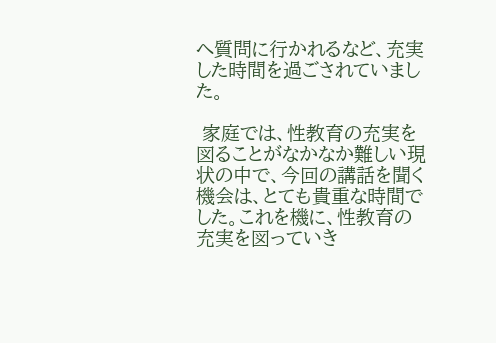へ質問に行かれるなど、充実した時間を過ごされていました。

 家庭では、性教育の充実を図ることがなかなか難しい現状の中で、今回の講話を聞く機会は、とても貴重な時間でした。これを機に、性教育の充実を図っていき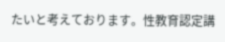たいと考えております。性教育認定講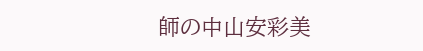師の中山安彩美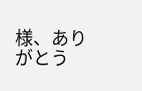様、ありがとう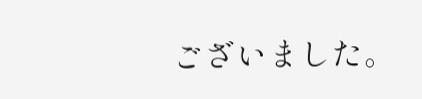ございました。